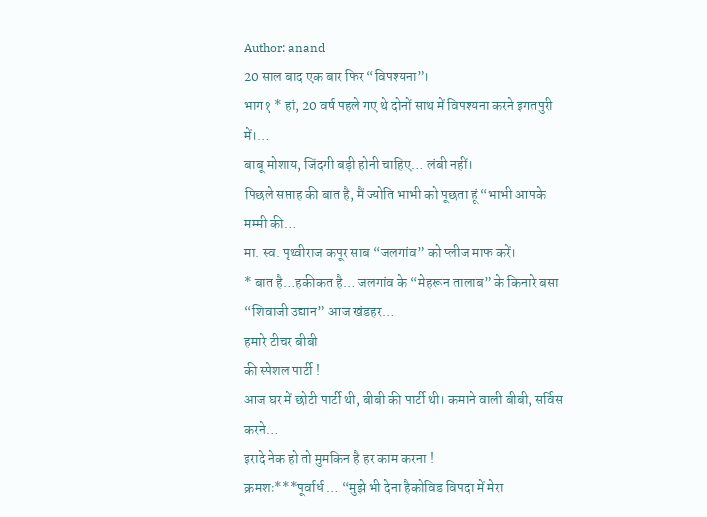Author: anand
20 साल बाद एक बार फिर “विपश्यना”।
भाग१ * हां, 20 वर्ष पहले गए थे दोनों साथ में विपश्यना करने इगतपुरी में।…
बाबू मोशाय, जिंदगी बड़ी होनी चाहिए… लंबी नहीं।
पिछले सप्ताह की बात है, मैं ज्योति भाभी को पूछता हूं “भाभी आपके मम्मी की…
मा. स्व. पृथ्वीराज कपूर साब “जलगांव” को प्लीज माफ करें।
* बात है…हकीकत है… जलगांव के “मेहरून तालाब” के किनारे बसा “शिवाजी उद्यान” आज खंडहर…
हमारे टीचर बीबी
की स्पेशल पार्टी !
आज घर में छोटी पार्टी थी, बीबी की पार्टी थी। कमाने वाली बीबी, सर्विस करने…
इरादे नेक हो तो मुमकिन है हर काम करना !
क्रमशः***पूर्वार्ध … “मुझे भी देना हैकोविड विपदा में मेरा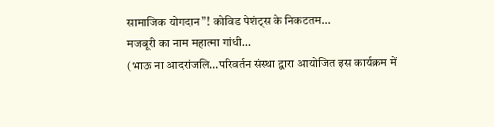सामाजिक योगदान”! कोविड पेशंट्स के निकटतम…
मजबूरी का नाम महात्मा गांधी…
(भाऊ ना आदरांजलि…परिवर्तन संस्था द्वारा आयोजित इस कार्यक्रम में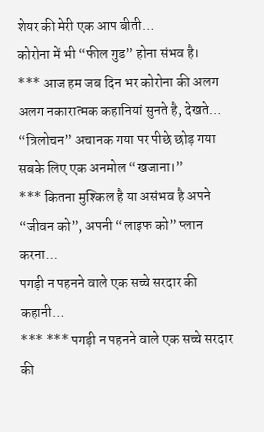शेयर की मेरी एक आप बीती…
कोरोना में भी “फील गुड” होना संभव है।
*** आज हम जब दिन भर कोरोना की अलग अलग नकारात्मक कहानियां सुनते है, देखते…
“त्रिलोचन” अचानक गया पर पीछे छोड़ गया सबके लिए एक अनमोल “खजाना।”
*** कितना मुश्किल है या असंभव है अपने “जीवन को”, अपनी “लाइफ को” प्लान करना…
पगड़ी न पहनने वाले एक सच्चे सरदार की कहानी…
*** *** पगड़ी न पहनने वाले एक सच्चे सरदार की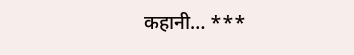कहानी… ***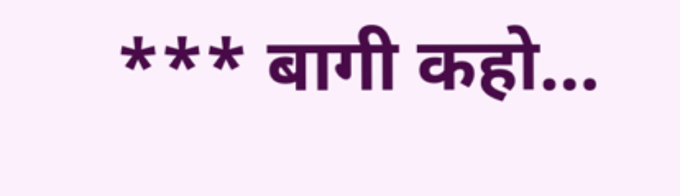*** बागी कहो…